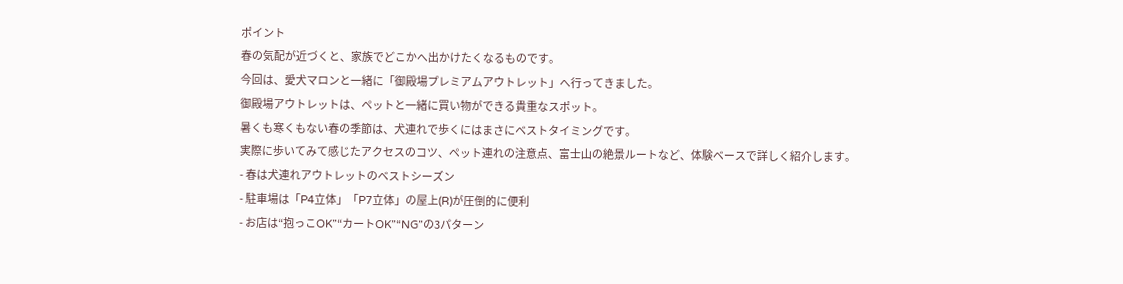ポイント
春の気配が近づくと、家族でどこかへ出かけたくなるものです。
今回は、愛犬マロンと一緒に「御殿場プレミアムアウトレット」へ行ってきました。
御殿場アウトレットは、ペットと一緒に買い物ができる貴重なスポット。
暑くも寒くもない春の季節は、犬連れで歩くにはまさにベストタイミングです。
実際に歩いてみて感じたアクセスのコツ、ペット連れの注意点、富士山の絶景ルートなど、体験ベースで詳しく紹介します。
- 春は犬連れアウトレットのベストシーズン
- 駐車場は「P4立体」「P7立体」の屋上(R)が圧倒的に便利
- お店は“抱っこOK”“カートOK”“NG”の3パターン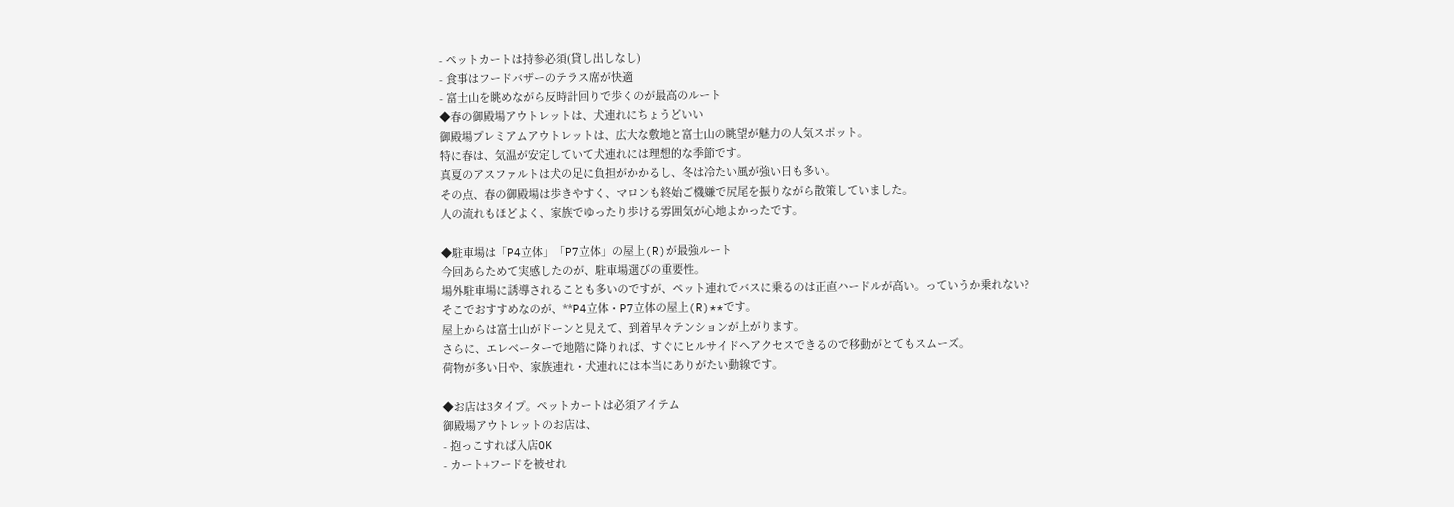- ペットカートは持参必須(貸し出しなし)
- 食事はフードバザーのテラス席が快適
- 富士山を眺めながら反時計回りで歩くのが最高のルート
◆春の御殿場アウトレットは、犬連れにちょうどいい
御殿場プレミアムアウトレットは、広大な敷地と富士山の眺望が魅力の人気スポット。
特に春は、気温が安定していて犬連れには理想的な季節です。
真夏のアスファルトは犬の足に負担がかかるし、冬は冷たい風が強い日も多い。
その点、春の御殿場は歩きやすく、マロンも終始ご機嫌で尻尾を振りながら散策していました。
人の流れもほどよく、家族でゆったり歩ける雰囲気が心地よかったです。

◆駐車場は「P4立体」「P7立体」の屋上(R)が最強ルート
今回あらためて実感したのが、駐車場選びの重要性。
場外駐車場に誘導されることも多いのですが、ペット連れでバスに乗るのは正直ハードルが高い。っていうか乗れない?
そこでおすすめなのが、**P4立体・P7立体の屋上(R)**です。
屋上からは富士山がドーンと見えて、到着早々テンションが上がります。
さらに、エレベーターで地階に降りれば、すぐにヒルサイドへアクセスできるので移動がとてもスムーズ。
荷物が多い日や、家族連れ・犬連れには本当にありがたい動線です。

◆お店は3タイプ。ペットカートは必須アイテム
御殿場アウトレットのお店は、
- 抱っこすれば入店OK
- カート+フードを被せれ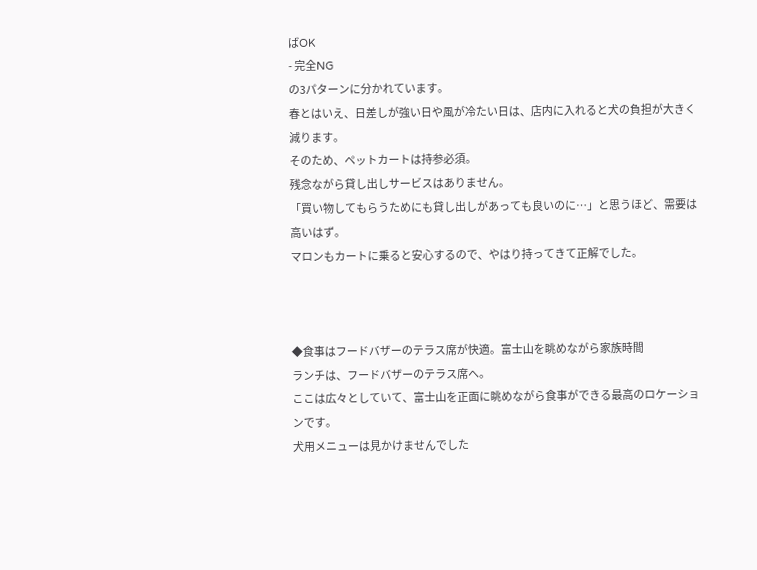ばOK
- 完全NG
の3パターンに分かれています。
春とはいえ、日差しが強い日や風が冷たい日は、店内に入れると犬の負担が大きく減ります。
そのため、ペットカートは持参必須。
残念ながら貸し出しサービスはありません。
「買い物してもらうためにも貸し出しがあっても良いのに…」と思うほど、需要は高いはず。
マロンもカートに乗ると安心するので、やはり持ってきて正解でした。



◆食事はフードバザーのテラス席が快適。富士山を眺めながら家族時間
ランチは、フードバザーのテラス席へ。
ここは広々としていて、富士山を正面に眺めながら食事ができる最高のロケーションです。
犬用メニューは見かけませんでした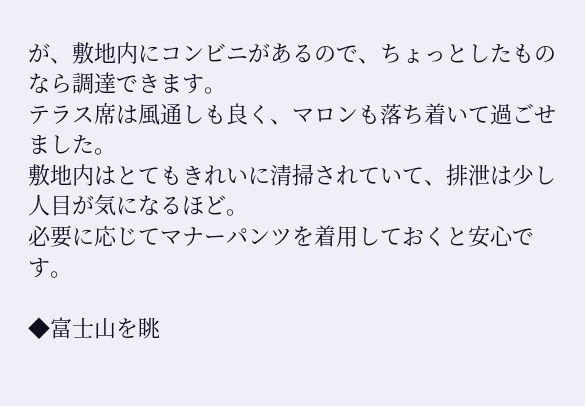が、敷地内にコンビニがあるので、ちょっとしたものなら調達できます。
テラス席は風通しも良く、マロンも落ち着いて過ごせました。
敷地内はとてもきれいに清掃されていて、排泄は少し人目が気になるほど。
必要に応じてマナーパンツを着用しておくと安心です。

◆富士山を眺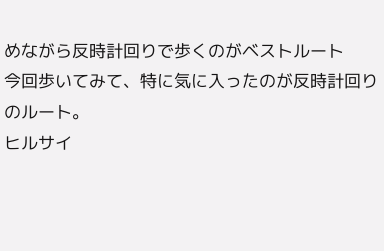めながら反時計回りで歩くのがベストルート
今回歩いてみて、特に気に入ったのが反時計回りのルート。
ヒルサイ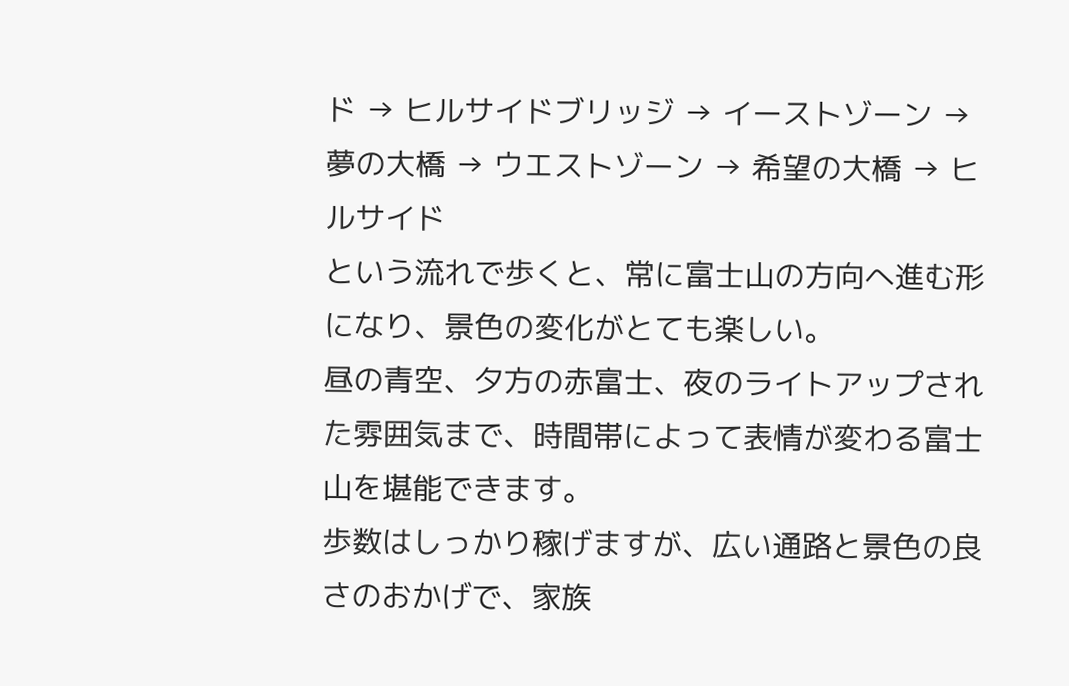ド → ヒルサイドブリッジ → イーストゾーン → 夢の大橋 → ウエストゾーン → 希望の大橋 → ヒルサイド
という流れで歩くと、常に富士山の方向へ進む形になり、景色の変化がとても楽しい。
昼の青空、夕方の赤富士、夜のライトアップされた雰囲気まで、時間帯によって表情が変わる富士山を堪能できます。
歩数はしっかり稼げますが、広い通路と景色の良さのおかげで、家族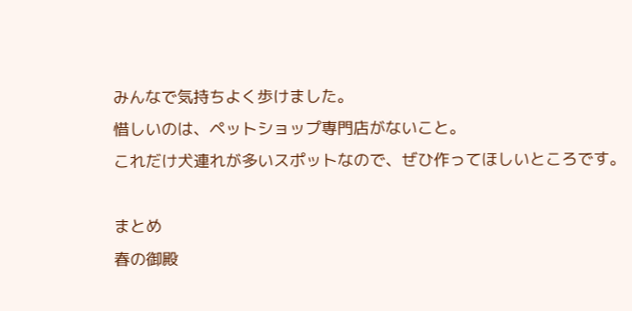みんなで気持ちよく歩けました。
惜しいのは、ペットショップ専門店がないこと。
これだけ犬連れが多いスポットなので、ぜひ作ってほしいところです。

まとめ
春の御殿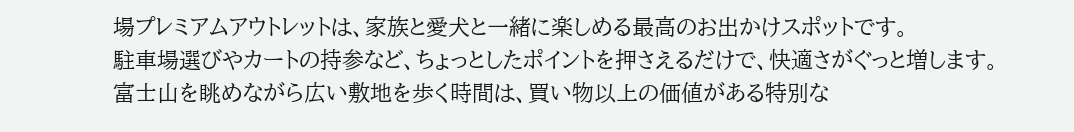場プレミアムアウトレットは、家族と愛犬と一緒に楽しめる最高のお出かけスポットです。
駐車場選びやカートの持参など、ちょっとしたポイントを押さえるだけで、快適さがぐっと増します。
富士山を眺めながら広い敷地を歩く時間は、買い物以上の価値がある特別な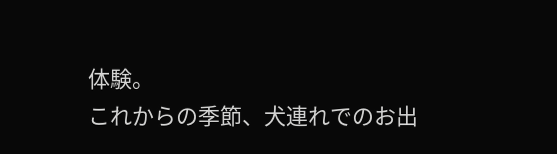体験。
これからの季節、犬連れでのお出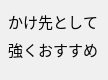かけ先として強くおすすめ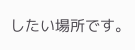したい場所です。